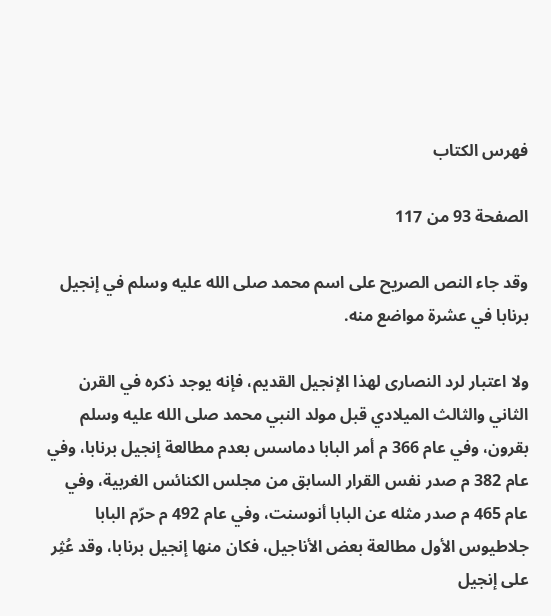فهرس الكتاب

الصفحة 93 من 117

وقد جاء النص الصريح على اسم محمد صلى الله عليه وسلم في إنجيل برنابا في عشرة مواضع منه.

ولا اعتبار لرد النصارى لهذا الإنجيل القديم، فإنه يوجد ذكره في القرن الثاني والثالث الميلادي قبل مولد النبي محمد صلى الله عليه وسلم بقرون، وفي عام 366 م أمر البابا دماسس بعدم مطالعة إنجيل برنابا، وفي عام 382 م صدر نفس القرار السابق من مجلس الكنائس الغربية، وفي عام 465 م صدر مثله عن البابا أنوسنت، وفي عام 492 م حرّم البابا جلاطيوس الأول مطالعة بعض الأناجيل، فكان منها إنجيل برنابا، وقد عُثِر على إنجيل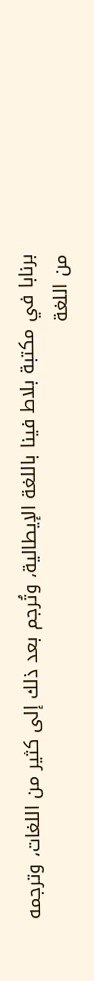برنابا في مكتبة بلاط فينا باللغة الإيطالية، وتُرجم بعد ذلك إلى كثير من اللغات، وترجمه من اللغة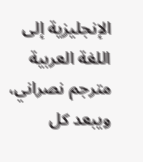الإنجليزية إلى اللغة العربية مترجم نصراني، ويبعد كل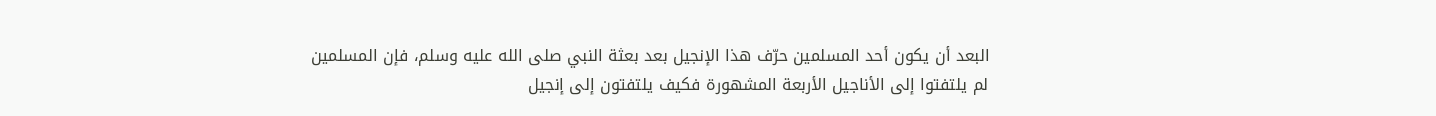البعد أن يكون أحد المسلمين حرّف هذا الإنجيل بعد بعثة النبي صلى الله عليه وسلم، فإن المسلمين لم يلتفتوا إلى الأناجيل الأربعة المشهورة فكيف يلتفتون إلى إنجيل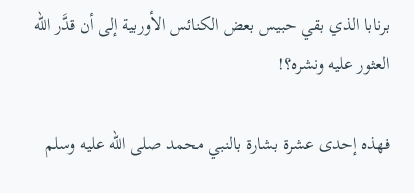برنابا الذي بقي حبيس بعض الكنائس الأوربية إلى أن قدَّر الله العثور عليه ونشره؟!

فهذه إحدى عشرة بشارة بالنبي محمد صلى الله عليه وسلم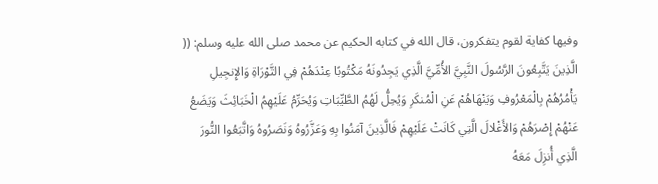وفيها كفاية لقوم يتفكرون، قال الله في كتابه الحكيم عن محمد صلى الله عليه وسلم: (( الَّذِينَ يَتَّبِعُونَ الرَّسُولَ النَّبِيَّ الأُمِّيَّ الَّذِي يَجِدُونَهُ مَكْتُوبًا عِنْدَهُمْ فِي التَّوْرَاةِ وَالإِنجِيلِ يَأْمُرُهُمْ بِالْمَعْرُوفِ وَيَنْهَاهُمْ عَنِ الْمُنكَرِ وَيُحِلُّ لَهُمُ الطَّيِّبَاتِ وَيُحَرِّمُ عَلَيْهِمُ الْخَبَائِثَ وَيَضَعُ عَنْهُمْ إِصْرَهُمْ وَالأَغْلالَ الَّتِي كَانَتْ عَلَيْهِمْ فَالَّذِينَ آمَنُوا بِهِ وَعَزَّرُوهُ وَنَصَرُوهُ وَاتَّبَعُوا النُّورَ الَّذِي أُنزِلَ مَعَهُ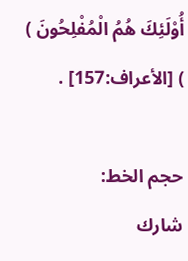أُوْلَئِكَ هُمُ الْمُفْلِحُونَ ) ) [الأعراف:157] .

حجم الخط:
شارك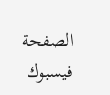الصفحة
فيسبوك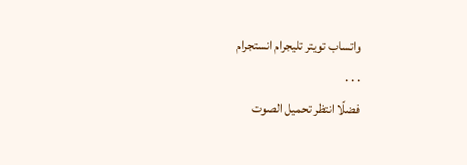واتساب تويتر تليجرام انستجرام
. . .
فضلًا انتظر تحميل الصوت